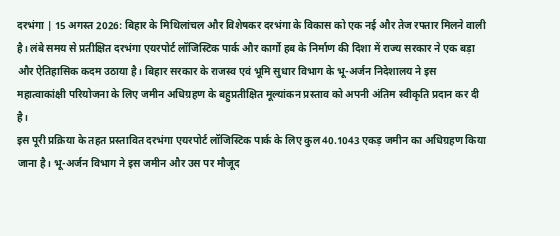दरभंगा | 15 अगस्त 2026: बिहार के मिथिलांचल और विशेषकर दरभंगा के विकास को एक नई और तेज रफ्तार मिलने वाली है। लंबे समय से प्रतीक्षित दरभंगा एयरपोर्ट लॉजिस्टिक पार्क और कार्गो हब के निर्माण की दिशा में राज्य सरकार ने एक बड़ा और ऐतिहासिक कदम उठाया है। बिहार सरकार के राजस्व एवं भूमि सुधार विभाग के भू-अर्जन निदेशालय ने इस महात्वाकांक्षी परियोजना के लिए जमीन अधिग्रहण के बहुप्रतीक्षित मूल्यांकन प्रस्ताव को अपनी अंतिम स्वीकृति प्रदान कर दी है।
इस पूरी प्रक्रिया के तहत प्रस्तावित दरभंगा एयरपोर्ट लॉजिस्टिक पार्क के लिए कुल 40.1043 एकड़ जमीन का अधिग्रहण किया जाना है। भू-अर्जन विभाग ने इस जमीन और उस पर मौजूद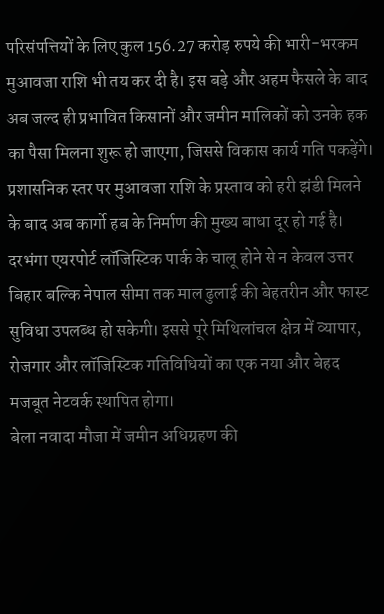परिसंपत्तियों के लिए कुल 156.27 करोड़ रुपये की भारी-भरकम मुआवजा राशि भी तय कर दी है। इस बड़े और अहम फैसले के बाद अब जल्द ही प्रभावित किसानों और जमीन मालिकों को उनके हक का पैसा मिलना शुरू हो जाएगा, जिससे विकास कार्य गति पकड़ेंगे।
प्रशासनिक स्तर पर मुआवजा राशि के प्रस्ताव को हरी झंडी मिलने के बाद अब कार्गो हब के निर्माण की मुख्य बाधा दूर हो गई है। दरभंगा एयरपोर्ट लॉजिस्टिक पार्क के चालू होने से न केवल उत्तर बिहार बल्कि नेपाल सीमा तक माल ढुलाई की बेहतरीन और फास्ट सुविधा उपलब्ध हो सकेगी। इससे पूरे मिथिलांचल क्षेत्र में व्यापार, रोजगार और लॉजिस्टिक गतिविधियों का एक नया और बेहद मजबूत नेटवर्क स्थापित होगा।
बेला नवादा मौजा में जमीन अधिग्रहण की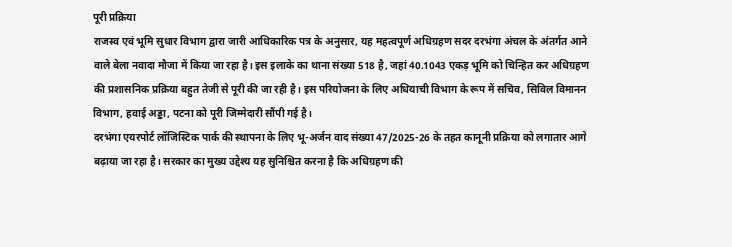पूरी प्रक्रिया
राजस्व एवं भूमि सुधार विभाग द्वारा जारी आधिकारिक पत्र के अनुसार, यह महत्वपूर्ण अधिग्रहण सदर दरभंगा अंचल के अंतर्गत आने वाले बेला नवादा मौजा में किया जा रहा है। इस इलाके का थाना संख्या 518 है, जहां 40.1043 एकड़ भूमि को चिन्हित कर अधिग्रहण की प्रशासनिक प्रक्रिया बहुत तेजी से पूरी की जा रही है। इस परियोजना के लिए अधियाची विभाग के रूप में सचिव, सिविल विमानन विभाग, हवाई अड्डा, पटना को पूरी जिम्मेदारी सौंपी गई है।
दरभंगा एयरपोर्ट लॉजिस्टिक पार्क की स्थापना के लिए भू-अर्जन वाद संख्या 47/2025-26 के तहत कानूनी प्रक्रिया को लगातार आगे बढ़ाया जा रहा है। सरकार का मुख्य उद्देश्य यह सुनिश्चित करना है कि अधिग्रहण की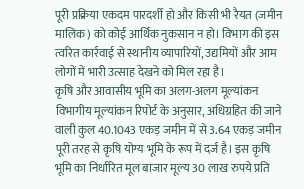पूरी प्रक्रिया एकदम पारदर्शी हो और किसी भी रैयत (जमीन मालिक) को कोई आर्थिक नुकसान न हो। विभाग की इस त्वरित कार्रवाई से स्थानीय व्यापारियों, उद्यमियों और आम लोगों में भारी उत्साह देखने को मिल रहा है।
कृषि और आवासीय भूमि का अलग-अलग मूल्यांकन
विभागीय मूल्यांकन रिपोर्ट के अनुसार, अधिग्रहित की जाने वाली कुल 40.1043 एकड़ जमीन में से 3.64 एकड़ जमीन पूरी तरह से कृषि योग्य भूमि के रूप में दर्ज है। इस कृषि भूमि का निर्धारित मूल बाजार मूल्य 30 लाख रुपये प्रति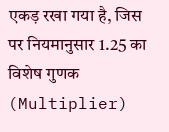एकड़ रखा गया है, जिस पर नियमानुसार 1.25 का विशेष गुणक (Multiplier)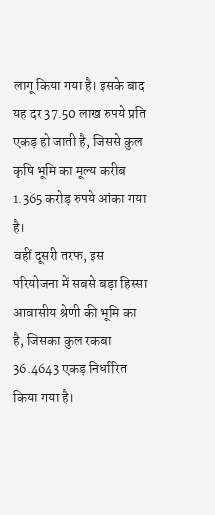लागू किया गया है। इसके बाद यह दर 37.50 लाख रुपये प्रति एकड़ हो जाती है, जिससे कुल कृषि भूमि का मूल्य करीब 1.365 करोड़ रुपये आंका गया है।
वहीं दूसरी तरफ, इस परियोजना में सबसे बड़ा हिस्सा आवासीय श्रेणी की भूमि का है, जिसका कुल रकबा 36.4643 एकड़ निर्धारित किया गया है।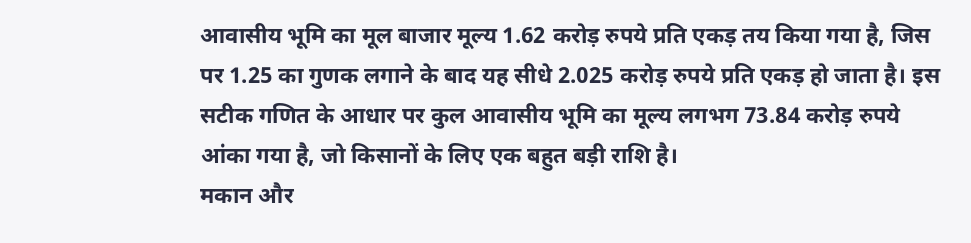आवासीय भूमि का मूल बाजार मूल्य 1.62 करोड़ रुपये प्रति एकड़ तय किया गया है, जिस पर 1.25 का गुणक लगाने के बाद यह सीधे 2.025 करोड़ रुपये प्रति एकड़ हो जाता है। इस सटीक गणित के आधार पर कुल आवासीय भूमि का मूल्य लगभग 73.84 करोड़ रुपये आंका गया है, जो किसानों के लिए एक बहुत बड़ी राशि है।
मकान और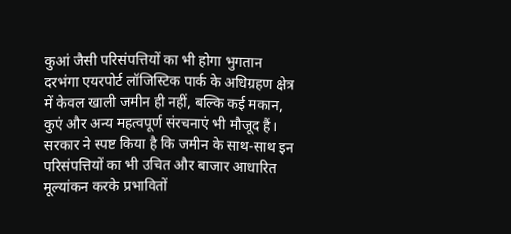कुआं जैसी परिसंपत्तियों का भी होगा भुगतान
दरभंगा एयरपोर्ट लॉजिस्टिक पार्क के अधिग्रहण क्षेत्र में केवल खाली जमीन ही नहीं, बल्कि कई मकान, कुएं और अन्य महत्वपूर्ण संरचनाएं भी मौजूद हैं। सरकार ने स्पष्ट किया है कि जमीन के साथ-साथ इन परिसंपत्तियों का भी उचित और बाजार आधारित मूल्यांकन करके प्रभावितों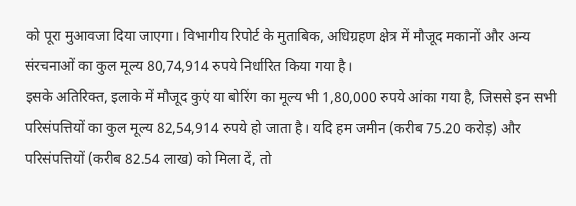को पूरा मुआवजा दिया जाएगा। विभागीय रिपोर्ट के मुताबिक, अधिग्रहण क्षेत्र में मौजूद मकानों और अन्य संरचनाओं का कुल मूल्य 80,74,914 रुपये निर्धारित किया गया है।
इसके अतिरिक्त, इलाके में मौजूद कुएं या बोरिंग का मूल्य भी 1,80,000 रुपये आंका गया है, जिससे इन सभी परिसंपत्तियों का कुल मूल्य 82,54,914 रुपये हो जाता है। यदि हम जमीन (करीब 75.20 करोड़) और परिसंपत्तियों (करीब 82.54 लाख) को मिला दें, तो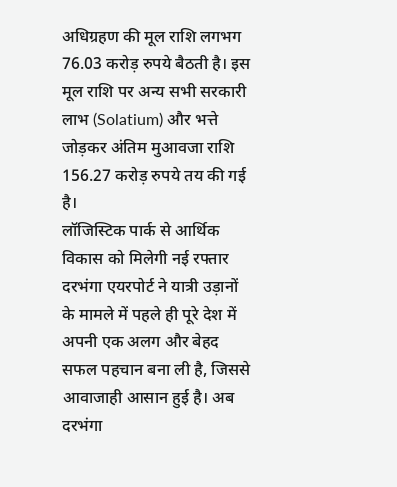अधिग्रहण की मूल राशि लगभग 76.03 करोड़ रुपये बैठती है। इस मूल राशि पर अन्य सभी सरकारी लाभ (Solatium) और भत्ते जोड़कर अंतिम मुआवजा राशि 156.27 करोड़ रुपये तय की गई है।
लॉजिस्टिक पार्क से आर्थिक विकास को मिलेगी नई रफ्तार
दरभंगा एयरपोर्ट ने यात्री उड़ानों के मामले में पहले ही पूरे देश में अपनी एक अलग और बेहद सफल पहचान बना ली है, जिससे आवाजाही आसान हुई है। अब दरभंगा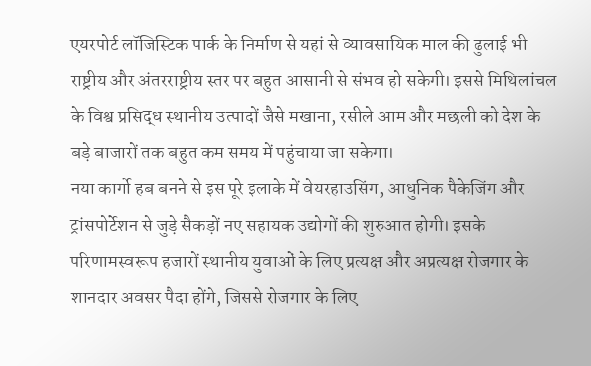एयरपोर्ट लॉजिस्टिक पार्क के निर्माण से यहां से व्यावसायिक माल की ढुलाई भी राष्ट्रीय और अंतरराष्ट्रीय स्तर पर बहुत आसानी से संभव हो सकेगी। इससे मिथिलांचल के विश्व प्रसिद्ध स्थानीय उत्पादों जैसे मखाना, रसीले आम और मछली को देश के बड़े बाजारों तक बहुत कम समय में पहुंचाया जा सकेगा।
नया कार्गो हब बनने से इस पूरे इलाके में वेयरहाउसिंग, आधुनिक पैकेजिंग और ट्रांसपोर्टेशन से जुड़े सैकड़ों नए सहायक उद्योगों की शुरुआत होगी। इसके परिणामस्वरूप हजारों स्थानीय युवाओं के लिए प्रत्यक्ष और अप्रत्यक्ष रोजगार के शानदार अवसर पैदा होंगे, जिससे रोजगार के लिए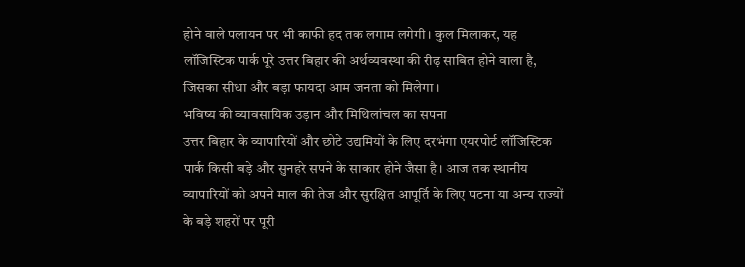होने वाले पलायन पर भी काफी हद तक लगाम लगेगी। कुल मिलाकर, यह लॉजिस्टिक पार्क पूरे उत्तर बिहार की अर्थव्यवस्था की रीढ़ साबित होने वाला है, जिसका सीधा और बड़ा फायदा आम जनता को मिलेगा।
भविष्य की व्यावसायिक उड़ान और मिथिलांचल का सपना
उत्तर बिहार के व्यापारियों और छोटे उद्यमियों के लिए दरभंगा एयरपोर्ट लॉजिस्टिक पार्क किसी बड़े और सुनहरे सपने के साकार होने जैसा है। आज तक स्थानीय व्यापारियों को अपने माल की तेज और सुरक्षित आपूर्ति के लिए पटना या अन्य राज्यों के बड़े शहरों पर पूरी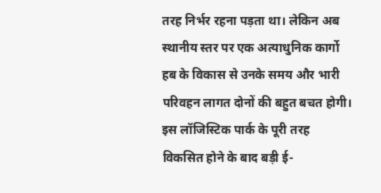तरह निर्भर रहना पड़ता था। लेकिन अब स्थानीय स्तर पर एक अत्याधुनिक कार्गो हब के विकास से उनके समय और भारी परिवहन लागत दोनों की बहुत बचत होगी।
इस लॉजिस्टिक पार्क के पूरी तरह विकसित होने के बाद बड़ी ई-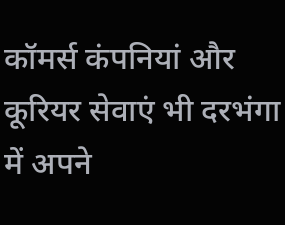कॉमर्स कंपनियां और कूरियर सेवाएं भी दरभंगा में अपने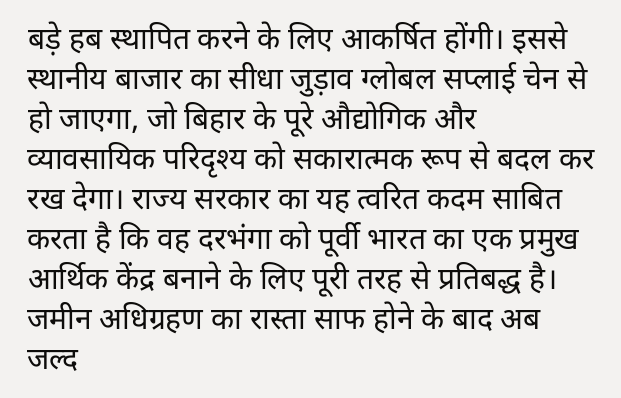बड़े हब स्थापित करने के लिए आकर्षित होंगी। इससे स्थानीय बाजार का सीधा जुड़ाव ग्लोबल सप्लाई चेन से हो जाएगा, जो बिहार के पूरे औद्योगिक और व्यावसायिक परिदृश्य को सकारात्मक रूप से बदल कर रख देगा। राज्य सरकार का यह त्वरित कदम साबित करता है कि वह दरभंगा को पूर्वी भारत का एक प्रमुख आर्थिक केंद्र बनाने के लिए पूरी तरह से प्रतिबद्ध है।
जमीन अधिग्रहण का रास्ता साफ होने के बाद अब जल्द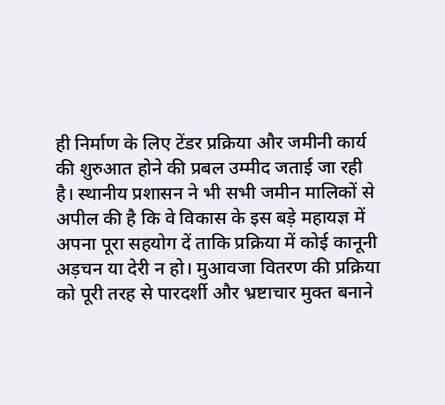ही निर्माण के लिए टेंडर प्रक्रिया और जमीनी कार्य की शुरुआत होने की प्रबल उम्मीद जताई जा रही है। स्थानीय प्रशासन ने भी सभी जमीन मालिकों से अपील की है कि वे विकास के इस बड़े महायज्ञ में अपना पूरा सहयोग दें ताकि प्रक्रिया में कोई कानूनी अड़चन या देरी न हो। मुआवजा वितरण की प्रक्रिया को पूरी तरह से पारदर्शी और भ्रष्टाचार मुक्त बनाने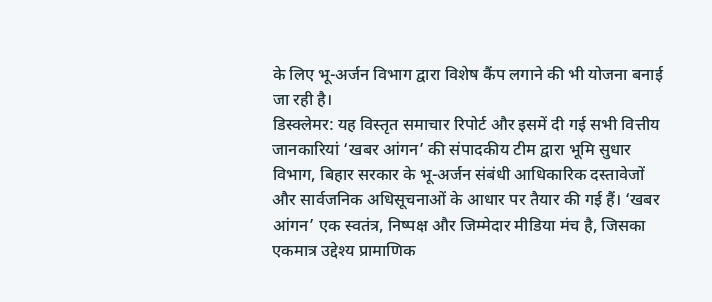के लिए भू-अर्जन विभाग द्वारा विशेष कैंप लगाने की भी योजना बनाई जा रही है।
डिस्क्लेमर: यह विस्तृत समाचार रिपोर्ट और इसमें दी गई सभी वित्तीय जानकारियां ‘खबर आंगन’ की संपादकीय टीम द्वारा भूमि सुधार विभाग, बिहार सरकार के भू-अर्जन संबंधी आधिकारिक दस्तावेजों और सार्वजनिक अधिसूचनाओं के आधार पर तैयार की गई हैं। ‘खबर आंगन’ एक स्वतंत्र, निष्पक्ष और जिम्मेदार मीडिया मंच है, जिसका एकमात्र उद्देश्य प्रामाणिक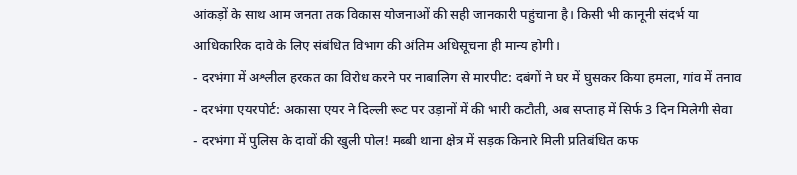आंकड़ों के साथ आम जनता तक विकास योजनाओं की सही जानकारी पहुंचाना है। किसी भी कानूनी संदर्भ या आधिकारिक दावे के लिए संबंधित विभाग की अंतिम अधिसूचना ही मान्य होगी।
- दरभंगा में अश्लील हरकत का विरोध करने पर नाबालिग से मारपीट: दबंगों ने घर में घुसकर किया हमला, गांव में तनाव
- दरभंगा एयरपोर्ट: अकासा एयर ने दिल्ली रूट पर उड़ानों में की भारी कटौती, अब सप्ताह में सिर्फ 3 दिन मिलेगी सेवा
- दरभंगा में पुलिस के दावों की खुली पोल! मब्बी थाना क्षेत्र में सड़क किनारे मिली प्रतिबंधित कफ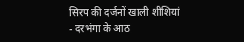सिरप की दर्जनों खाली शीशियां
- दरभंगा के आठ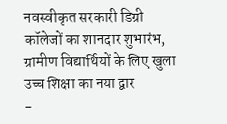नवस्वीकृत सरकारी डिग्री कॉलेजों का शानदार शुभारंभ, ग्रामीण विद्यार्थियों के लिए खुला उच्च शिक्षा का नया द्वार
-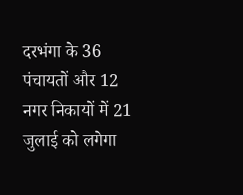दरभंगा के 36 पंचायतों और 12 नगर निकायों में 21 जुलाई को लगेगा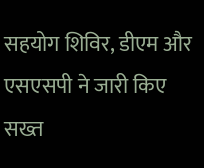सहयोग शिविर, डीएम और एसएसपी ने जारी किए सख्त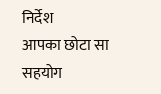निर्देश
आपका छोटा सा सहयोग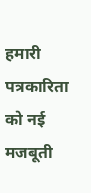हमारी पत्रकारिता को नई मजबूती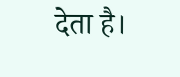देता है।